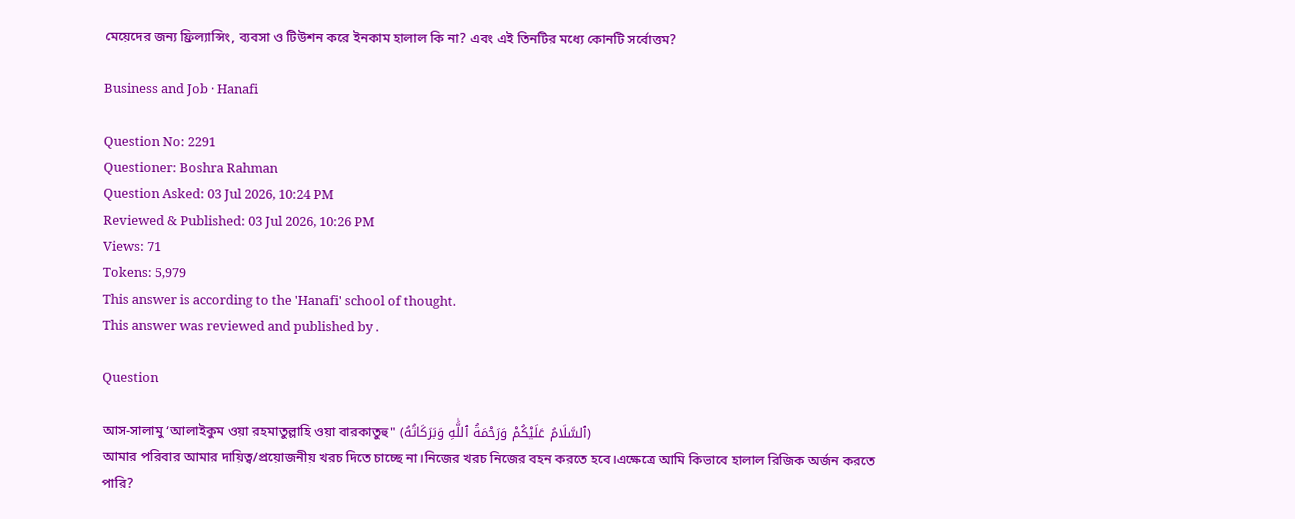মেয়েদের জন্য ফ্রিল্যান্সিং, ব্যবসা ও টিউশন করে ইনকাম হালাল কি না? এবং এই তিনটির মধ্যে কোনটি সর্বোত্তম?

Business and Job · Hanafi

Question No: 2291
Questioner: Boshra Rahman
Question Asked: 03 Jul 2026, 10:24 PM
Reviewed & Published: 03 Jul 2026, 10:26 PM
Views: 71
Tokens: 5,979
This answer is according to the 'Hanafi' school of thought.
This answer was reviewed and published by .

Question

আস-সালামু ‘আলাইকুম ওয়া রহমাতুল্লাহি ওয়া বারকাতুহু" (ٱلسَّلَامُ عَلَيْكُمْ وَرَحْمَةُ ٱللَّٰهِ وَبَرَكَاتُهُ)
আমার পরিবার আমার দায়িত্ব/প্রয়োজনীয় খরচ দিতে চাচ্ছে না।নিজের খরচ নিজের বহন করতে হবে।এক্ষেত্রে আমি কিভাবে হালাল রিজিক অর্জন করতে পারি?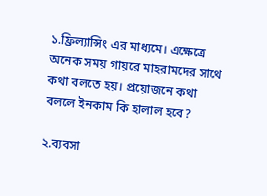১.ফ্রিল্যান্সিং এর মাধ্যমে। এক্ষেত্রে অনেক সময় গায়রে মাহরামদের সাথে কথা বলতে হয়। প্রয়োজনে কথা বললে ইনকাম কি হালাল হবে?

২.ব্যবসা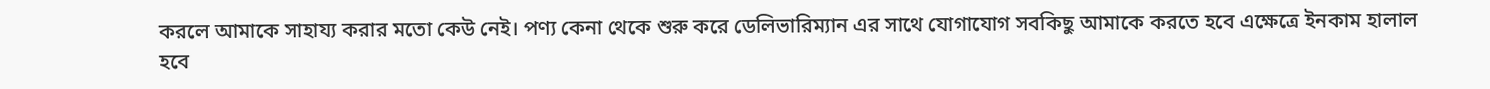করলে আমাকে সাহায্য করার মতো কেউ নেই। পণ্য কেনা থেকে শুরু করে ডেলিভারিম্যান এর সাথে যোগাযোগ সবকিছু আমাকে করতে হবে এক্ষেত্রে ইনকাম হালাল হবে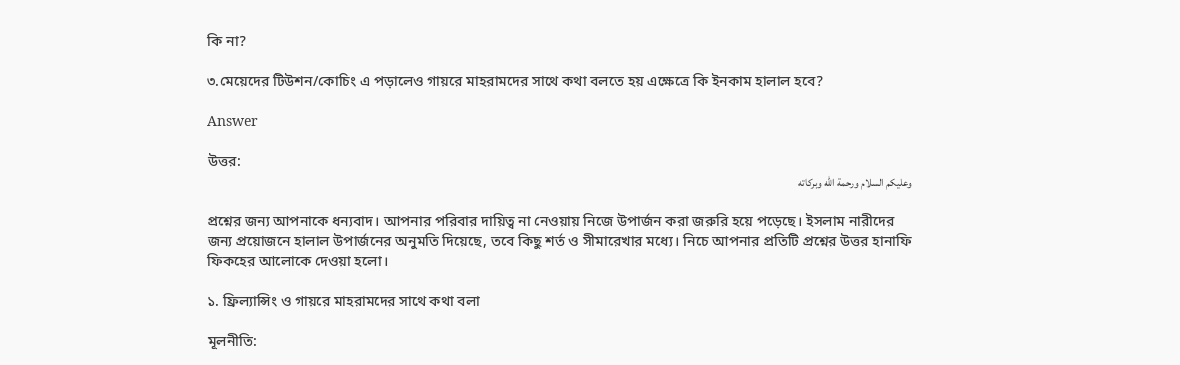কি না?

৩.মেয়েদের টিউশন/কোচিং এ পড়ালেও গায়রে মাহরামদের সাথে কথা বলতে হয় এক্ষেত্রে কি ইনকাম হালাল হবে?

Answer

উত্তর:
وعليكم السلام ورحمة الله وبركاته

প্রশ্নের জন্য আপনাকে ধন্যবাদ। আপনার পরিবার দায়িত্ব না নেওয়ায় নিজে উপার্জন করা জরুরি হয়ে পড়েছে। ইসলাম নারীদের জন্য প্রয়োজনে হালাল উপার্জনের অনুমতি দিয়েছে, তবে কিছু শর্ত ও সীমারেখার মধ্যে। নিচে আপনার প্রতিটি প্রশ্নের উত্তর হানাফি ফিকহের আলোকে দেওয়া হলো।

১. ফ্রিল্যান্সিং ও গায়রে মাহরামদের সাথে কথা বলা

মূলনীতি: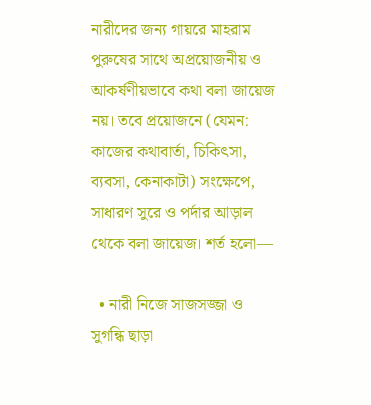নারীদের জন্য গায়রে মাহরাম পুরুষের সাথে অপ্রয়োজনীয় ও আকর্ষণীয়ভাবে কথা বলা জায়েজ নয়। তবে প্রয়োজনে (যেমন: কাজের কথাবার্তা, চিকিৎসা, ব্যবসা, কেনাকাটা) সংক্ষেপে, সাধারণ সুরে ও পর্দার আড়াল থেকে বলা জায়েজ। শর্ত হলো—

  • নারী নিজে সাজসজ্জা ও সুগন্ধি ছাড়া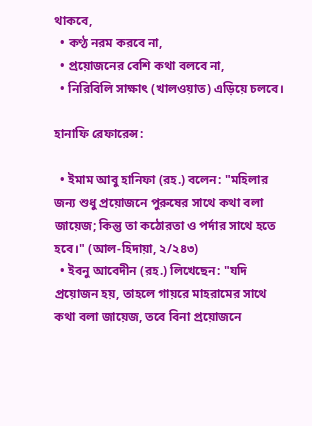থাকবে,
  • কণ্ঠ নরম করবে না,
  • প্রয়োজনের বেশি কথা বলবে না,
  • নিরিবিলি সাক্ষাৎ (খালওয়াত) এড়িয়ে চলবে।

হানাফি রেফারেন্স:

  • ইমাম আবু হানিফা (রহ.) বলেন: "মহিলার জন্য শুধু প্রয়োজনে পুরুষের সাথে কথা বলা জায়েজ; কিন্তু তা কঠোরতা ও পর্দার সাথে হতে হবে।" (আল-হিদায়া, ২/২৪৩)
  • ইবনু আবেদীন (রহ.) লিখেছেন: "যদি প্রয়োজন হয়, তাহলে গায়রে মাহরামের সাথে কথা বলা জায়েজ, তবে বিনা প্রয়োজনে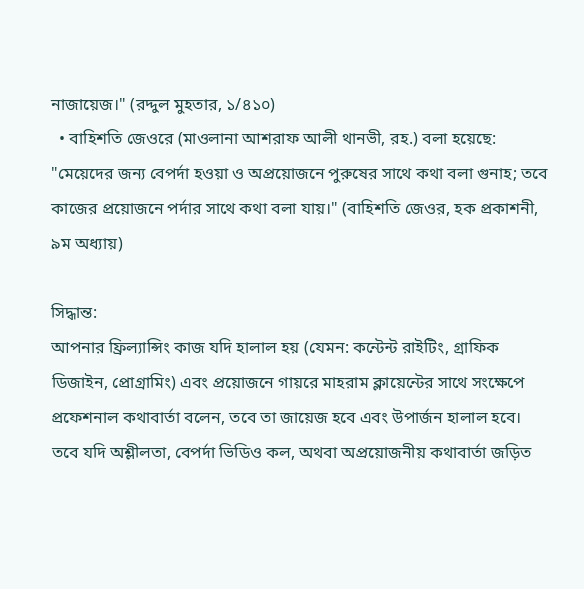নাজায়েজ।" (রদ্দুল মুহতার, ১/৪১০)
  • বাহিশতি জেওরে (মাওলানা আশরাফ আলী থানভী, রহ.) বলা হয়েছে: "মেয়েদের জন্য বেপর্দা হওয়া ও অপ্রয়োজনে পুরুষের সাথে কথা বলা গুনাহ; তবে কাজের প্রয়োজনে পর্দার সাথে কথা বলা যায়।" (বাহিশতি জেওর, হক প্রকাশনী, ৯ম অধ্যায়)

সিদ্ধান্ত:
আপনার ফ্রিল্যান্সিং কাজ যদি হালাল হয় (যেমন: কন্টেন্ট রাইটিং, গ্রাফিক ডিজাইন, প্রোগ্রামিং) এবং প্রয়োজনে গায়রে মাহরাম ক্লায়েন্টের সাথে সংক্ষেপে প্রফেশনাল কথাবার্তা বলেন, তবে তা জায়েজ হবে এবং উপার্জন হালাল হবে। তবে যদি অশ্লীলতা, বেপর্দা ভিডিও কল, অথবা অপ্রয়োজনীয় কথাবার্তা জড়িত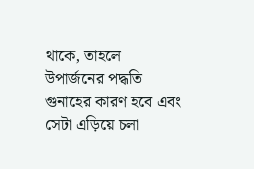থাকে, তাহলে উপার্জনের পদ্ধতি গুনাহের কারণ হবে এবং সেটা এড়িয়ে চলা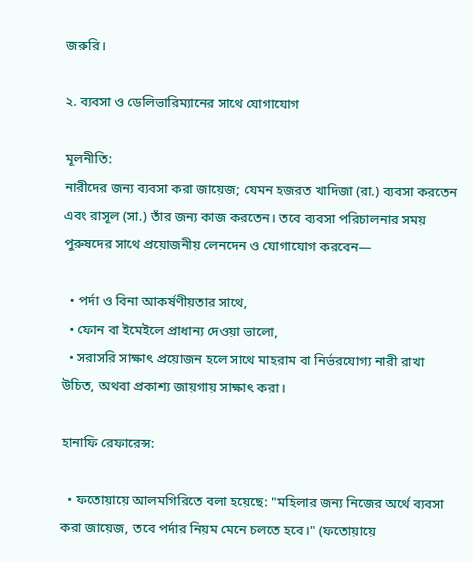জরুরি।

২. ব্যবসা ও ডেলিভারিম্যানের সাথে যোগাযোগ

মূলনীতি:
নারীদের জন্য ব্যবসা করা জায়েজ; যেমন হজরত খাদিজা (রা.) ব্যবসা করতেন এবং রাসূল (সা.) তাঁর জন্য কাজ করতেন। তবে ব্যবসা পরিচালনার সময় পুরুষদের সাথে প্রয়োজনীয় লেনদেন ও যোগাযোগ করবেন—

  • পর্দা ও বিনা আকর্ষণীয়তার সাথে,
  • ফোন বা ইমেইলে প্রাধান্য দেওয়া ভালো,
  • সরাসরি সাক্ষাৎ প্রয়োজন হলে সাথে মাহরাম বা নির্ভরযোগ্য নারী রাখা উচিত, অথবা প্রকাশ্য জায়গায় সাক্ষাৎ করা।

হানাফি রেফারেন্স:

  • ফতোয়ায়ে আলমগিরিতে বলা হয়েছে: "মহিলার জন্য নিজের অর্থে ব্যবসা করা জায়েজ, তবে পর্দার নিয়ম মেনে চলতে হবে।" (ফতোয়ায়ে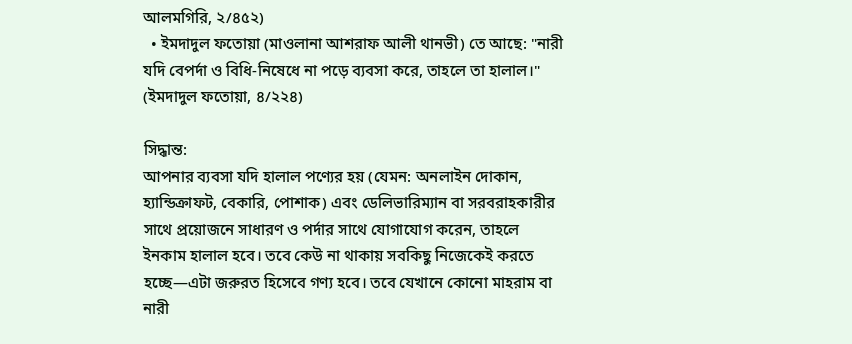আলমগিরি, ২/৪৫২)
  • ইমদাদুল ফতোয়া (মাওলানা আশরাফ আলী থানভী) তে আছে: "নারী যদি বেপর্দা ও বিধি-নিষেধে না পড়ে ব্যবসা করে, তাহলে তা হালাল।" (ইমদাদুল ফতোয়া, ৪/২২৪)

সিদ্ধান্ত:
আপনার ব্যবসা যদি হালাল পণ্যের হয় (যেমন: অনলাইন দোকান, হ্যান্ডিক্রাফট, বেকারি, পোশাক) এবং ডেলিভারিম্যান বা সরবরাহকারীর সাথে প্রয়োজনে সাধারণ ও পর্দার সাথে যোগাযোগ করেন, তাহলে ইনকাম হালাল হবে। তবে কেউ না থাকায় সবকিছু নিজেকেই করতে হচ্ছে—এটা জরুরত হিসেবে গণ্য হবে। তবে যেখানে কোনো মাহরাম বা নারী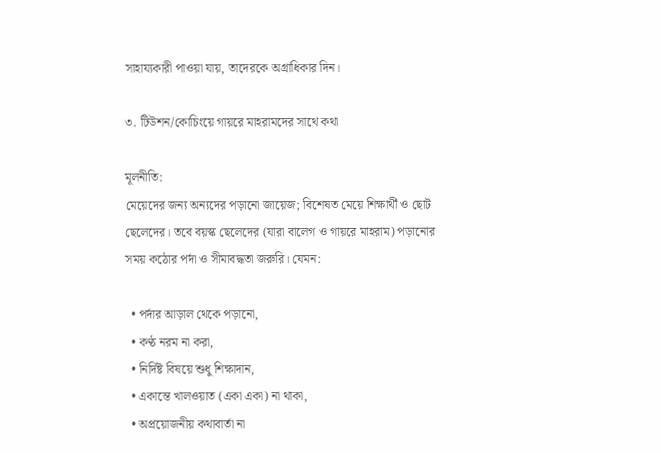সাহায্যকারী পাওয়া যায়, তাদেরকে অগ্রাধিকার দিন।

৩. টিউশন/কোচিংয়ে গায়রে মাহরামদের সাথে কথা

মূলনীতি:
মেয়েদের জন্য অন্যদের পড়ানো জায়েজ; বিশেষত মেয়ে শিক্ষার্থী ও ছোট ছেলেদের। তবে বয়স্ক ছেলেদের (যারা বালেগ ও গায়রে মাহরাম) পড়ানোর সময় কঠোর পর্দা ও সীমাবদ্ধতা জরুরি। যেমন:

  • পর্দার আড়াল থেকে পড়ানো,
  • কণ্ঠ নরম না করা,
  • নির্দিষ্ট বিষয়ে শুধু শিক্ষাদান,
  • একান্তে খালওয়াত (একা একা) না থাকা,
  • অপ্রয়োজনীয় কথাবার্তা না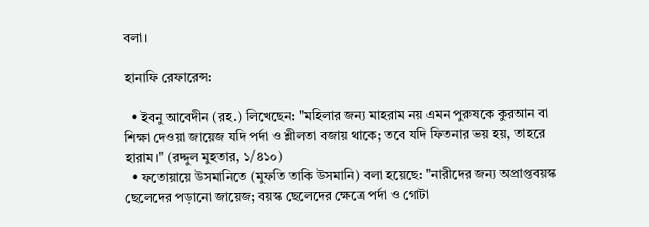বলা।

হানাফি রেফারেন্স:

  • ইবনু আবেদীন (রহ.) লিখেছেন: "মহিলার জন্য মাহরাম নয় এমন পুরুষকে কুরআন বা শিক্ষা দেওয়া জায়েজ যদি পর্দা ও শ্লীলতা বজায় থাকে; তবে যদি ফিতনার ভয় হয়, তাহরে হারাম।" (রদ্দুল মুহতার, ১/৪১০)
  • ফতোয়ায়ে উসমানিতে (মুফতি তাকি উসমানি) বলা হয়েছে: "নারীদের জন্য অপ্রাপ্তবয়স্ক ছেলেদের পড়ানো জায়েজ; বয়স্ক ছেলেদের ক্ষেত্রে পর্দা ও গোটা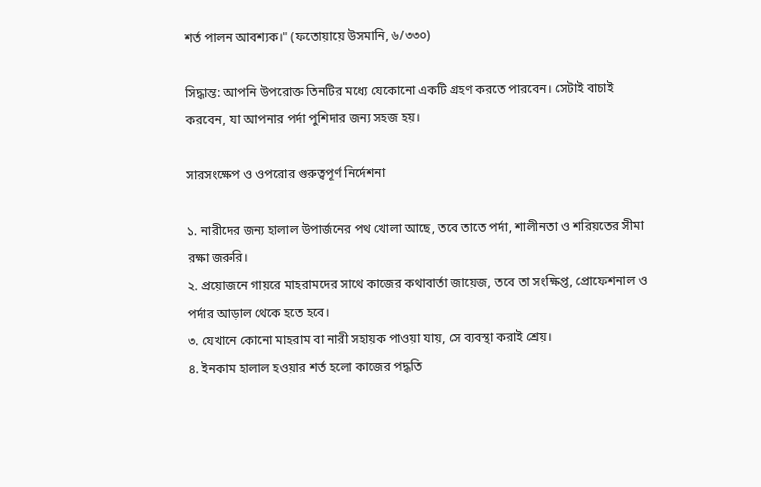শর্ত পালন আবশ্যক।" (ফতোয়ায়ে উসমানি, ৬/৩৩০)

সিদ্ধান্ত: আপনি ‍উপরোক্ত তিনটির মধ্যে যেকোনো একটি গ্রহণ করতে পারবেন। সেটাই বাচাই করবেন, যা আপনার পর্দা পুশিদার জন্য সহজ হয়।

সারসংক্ষেপ ও ওপরোর গুরুত্বপূর্ণ নির্দেশনা

১. নারীদের জন্য হালাল উপার্জনের পথ খোলা আছে, তবে তাতে পর্দা, শালীনতা ও শরিয়তের সীমা রক্ষা জরুরি।
২. প্রয়োজনে গায়রে মাহরামদের সাথে কাজের কথাবার্তা জায়েজ, তবে তা সংক্ষিপ্ত, প্রোফেশনাল ও পর্দার আড়াল থেকে হতে হবে।
৩. যেখানে কোনো মাহরাম বা নারী সহায়ক পাওয়া যায়, সে ব্যবস্থা করাই শ্রেয়।
৪. ইনকাম হালাল হওয়ার শর্ত হলো কাজের পদ্ধতি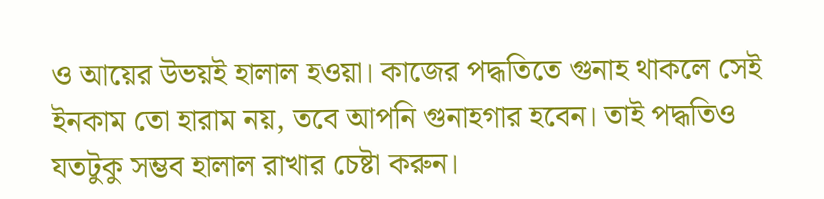ও আয়ের উভয়ই হালাল হওয়া। কাজের পদ্ধতিতে গুনাহ থাকলে সেই ইনকাম তো হারাম নয়, তবে আপনি গুনাহগার হবেন। তাই পদ্ধতিও যতটুকু সম্ভব হালাল রাখার চেষ্টা করুন।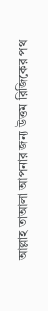আল্লাহ তাআলা আপনার জন্য উত্তম রিজিকের পথ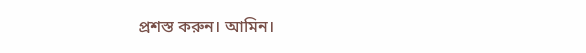প্রশস্ত করুন। আমিন।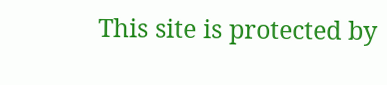This site is protected by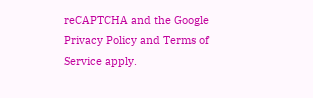reCAPTCHA and the Google Privacy Policy and Terms of Service apply.